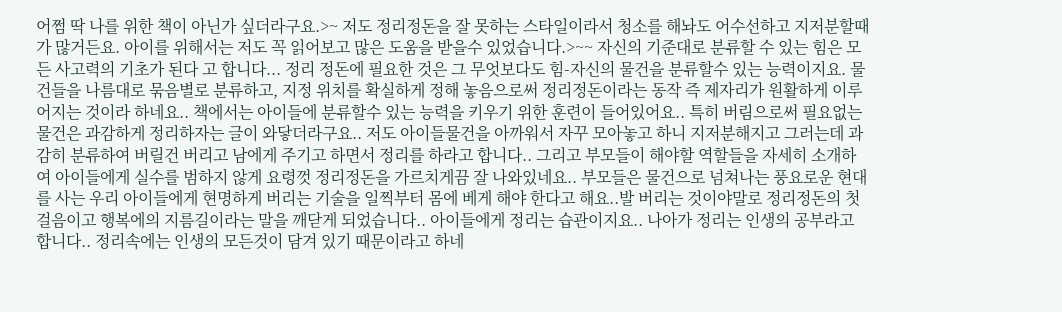어쩜 딱 나를 위한 책이 아닌가 싶더라구요.>~ 저도 정리정돈을 잘 못하는 스타일이라서 청소를 해놔도 어수선하고 지저분할때가 많거든요. 아이를 위해서는 저도 꼭 읽어보고 많은 도움을 받을수 있었습니다.>~~ 자신의 기준대로 분류할 수 있는 힘은 모든 사고력의 기초가 된다 고 합니다... 정리 정돈에 필요한 것은 그 무엇보다도 힘-자신의 물건을 분류할수 있는 능력이지요. 물건들을 나름대로 묶음별로 분류하고, 지정 위치를 확실하게 정해 놓음으로써 정리정돈이라는 동작 즉 제자리가 원활하게 이루어지는 것이라 하네요.. 책에서는 아이들에 분류할수 있는 능력을 키우기 위한 훈련이 들어있어요.. 특히 버림으로써 필요없는 물건은 과감하게 정리하자는 글이 와닿더라구요.. 저도 아이들물건을 아까워서 자꾸 모아놓고 하니 지저분해지고 그러는데 과감히 분류하여 버릴건 버리고 남에게 주기고 하면서 정리를 하라고 합니다.. 그리고 부모들이 해야할 역할들을 자세히 소개하여 아이들에게 실수를 범하지 않게 요령껏 정리정돈을 가르치게끔 잘 나와있네요.. 부모들은 물건으로 넘쳐나는 풍요로운 현대를 사는 우리 아이들에게 현명하게 버리는 기술을 일찍부터 몸에 베게 해야 한다고 해요..발 버리는 것이야말로 정리정돈의 첫걸음이고 행복에의 지름길이라는 말을 깨닫게 되었습니다.. 아이들에게 정리는 습관이지요.. 나아가 정리는 인생의 공부라고 합니다.. 정리속에는 인생의 모든것이 담겨 있기 때문이라고 하네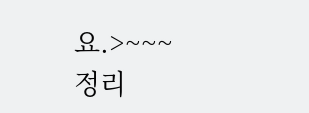요.>~~~ 정리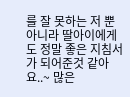를 잘 못하는 저 뿐 아니라 딸아이에게도 정말 좋은 지침서가 되어준것 같아요..~ 많은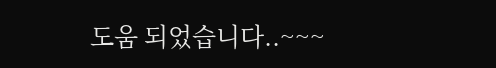도움 되었습니다..~~~